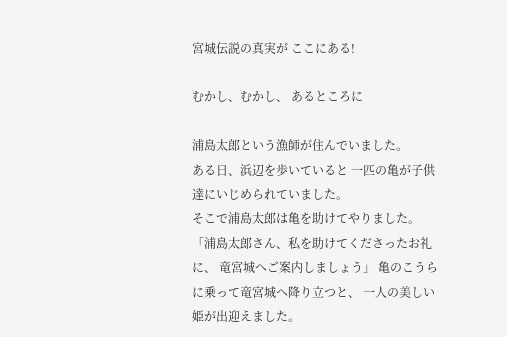宮城伝説の真実が ここにある!

むかし、むかし、 あるところに

浦島太郎という漁師が住んでいました。
ある日、浜辺を歩いていると 一匹の亀が子供達にいじめられていました。
そこで浦島太郎は亀を助けてやりました。
「浦島太郎さん、私を助けてくださったお礼に、 竜宮城へご案内しましょう」 亀のこうらに乗って竜宮城へ降り立つと、 一人の美しい姫が出迎えました。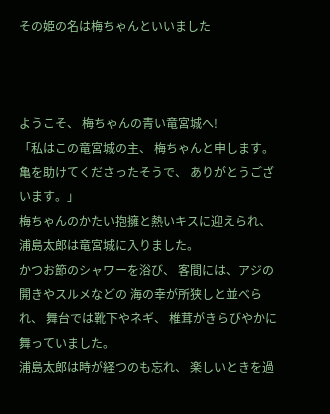その姫の名は梅ちゃんといいました



ようこそ、 梅ちゃんの青い竜宮城へ!
「私はこの竜宮城の主、 梅ちゃんと申します。
亀を助けてくださったそうで、 ありがとうございます。」
梅ちゃんのかたい抱擁と熱いキスに迎えられ、 浦島太郎は竜宮城に入りました。
かつお節のシャワーを浴び、 客間には、アジの開きやスルメなどの 海の幸が所狭しと並べられ、 舞台では靴下やネギ、 椎茸がきらびやかに舞っていました。
浦島太郎は時が経つのも忘れ、 楽しいときを過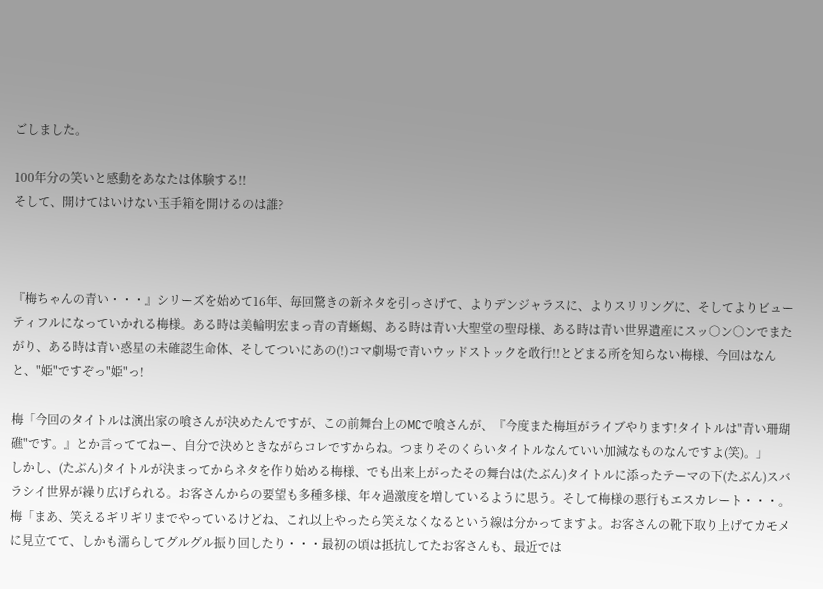ごしました。

100年分の笑いと感動をあなたは体験する!!
そして、開けてはいけない玉手箱を開けるのは誰?



『梅ちゃんの青い・・・』シリーズを始めて16年、毎回驚きの新ネタを引っさげて、よりデンジャラスに、よりスリリングに、そしてよりビューティフルになっていかれる梅様。ある時は美輪明宏まっ青の青蜥蜴、ある時は青い大聖堂の聖母様、ある時は青い世界遺産にスッ○ン○ンでまたがり、ある時は青い惑星の未確認生命体、そしてついにあの(!)コマ劇場で青いウッドストックを敢行!!とどまる所を知らない梅様、今回はなんと、"姫"ですぞっ"姫"っ!

梅「今回のタイトルは演出家の喰さんが決めたんですが、この前舞台上のMCで喰さんが、『今度また梅垣がライブやります!タイトルは"青い珊瑚礁"です。』とか言っててねー、自分で決めときながらコレですからね。つまりそのくらいタイトルなんていい加減なものなんですよ(笑)。」
しかし、(たぶん)タイトルが決まってからネタを作り始める梅様、でも出来上がったその舞台は(たぶん)タイトルに添ったテーマの下(たぶん)スバラシイ世界が繰り広げられる。お客さんからの要望も多種多様、年々過激度を増しているように思う。そして梅様の悪行もエスカレート・・・。
梅「まあ、笑えるギリギリまでやっているけどね、これ以上やったら笑えなくなるという線は分かってますよ。お客さんの靴下取り上げてカモメに見立てて、しかも濡らしてグルグル振り回したり・・・最初の頃は抵抗してたお客さんも、最近では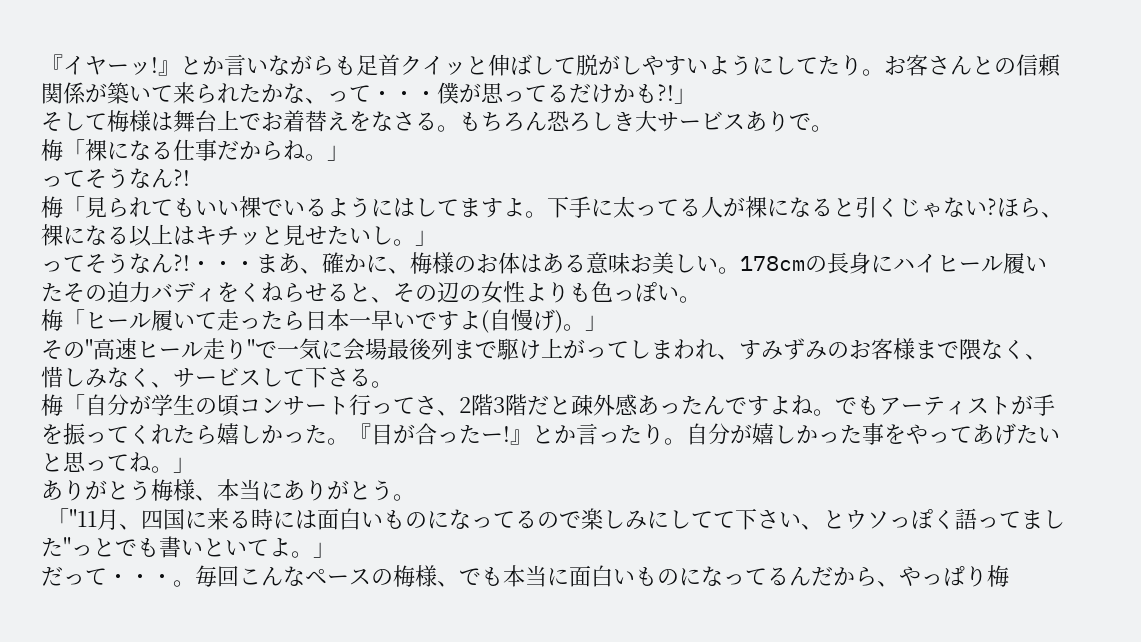『イヤーッ!』とか言いながらも足首クイッと伸ばして脱がしやすいようにしてたり。お客さんとの信頼関係が築いて来られたかな、って・・・僕が思ってるだけかも?!」
そして梅様は舞台上でお着替えをなさる。もちろん恐ろしき大サービスありで。
梅「裸になる仕事だからね。」
ってそうなん?!
梅「見られてもいい裸でいるようにはしてますよ。下手に太ってる人が裸になると引くじゃない?ほら、裸になる以上はキチッと見せたいし。」
ってそうなん?!・・・まあ、確かに、梅様のお体はある意味お美しい。178cmの長身にハイヒール履いたその迫力バディをくねらせると、その辺の女性よりも色っぽい。
梅「ヒール履いて走ったら日本一早いですよ(自慢げ)。」
その"高速ヒール走り"で一気に会場最後列まで駆け上がってしまわれ、すみずみのお客様まで隈なく、惜しみなく、サービスして下さる。
梅「自分が学生の頃コンサート行ってさ、2階3階だと疎外感あったんですよね。でもアーティストが手を振ってくれたら嬉しかった。『目が合ったー!』とか言ったり。自分が嬉しかった事をやってあげたいと思ってね。」
ありがとう梅様、本当にありがとう。
 「"11月、四国に来る時には面白いものになってるので楽しみにしてて下さい、とウソっぽく語ってました"っとでも書いといてよ。」
だって・・・。毎回こんなペースの梅様、でも本当に面白いものになってるんだから、やっぱり梅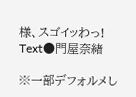様、スゴイッわっ!
Text●門屋奈緒

※一部デフォルメし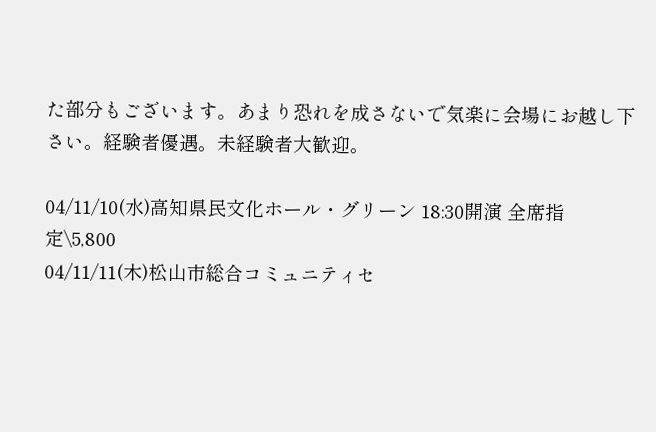た部分もございます。あまり恐れを成さないで気楽に会場にお越し下さい。経験者優遇。未経験者大歓迎。

04/11/10(水)高知県民文化ホール・グリーン 18:30開演 全席指定\5,800
04/11/11(木)松山市総合コミュニティセ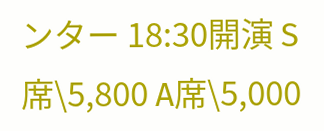ンター 18:30開演 S席\5,800 A席\5,000